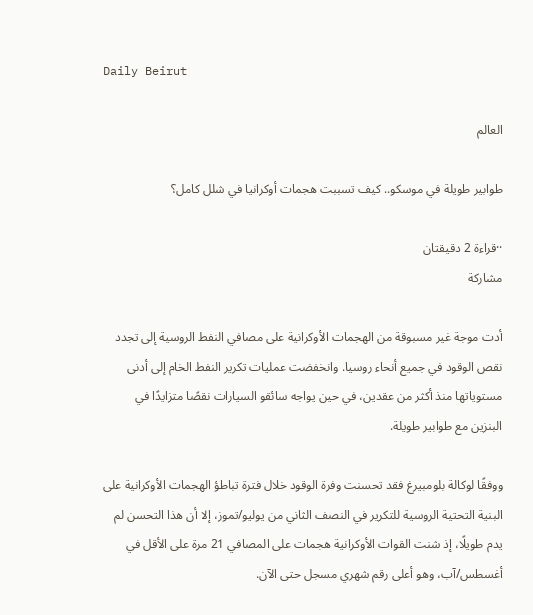Daily Beirut

العالم

طوابير طويلة في موسكو.. كيف تسببت هجمات أوكرانيا في شلل كامل؟

··قراءة 2 دقيقتان
مشاركة

أدت موجة غير مسبوقة من الهجمات الأوكرانية على مصافي النفط الروسية إلى تجدد نقص الوقود في جميع أنحاء روسيا. وانخفضت عمليات تكرير النفط الخام إلى أدنى مستوياتها منذ أكثر من عقدين، في حين يواجه سائقو السيارات نقصًا متزايدًا في البنزين مع طوابير طويلة.

ووفقًا لوكالة بلومبيرغ فقد تحسنت وفرة الوقود خلال فترة تباطؤ الهجمات الأوكرانية على البنية التحتية الروسية للتكرير في النصف الثاني من يوليو/تموز، إلا أن هذا التحسن لم يدم طويلًا، إذ شنت القوات الأوكرانية هجمات على المصافي 21 مرة على الأقل في أغسطس/آب، وهو أعلى رقم شهري مسجل حتى الآن.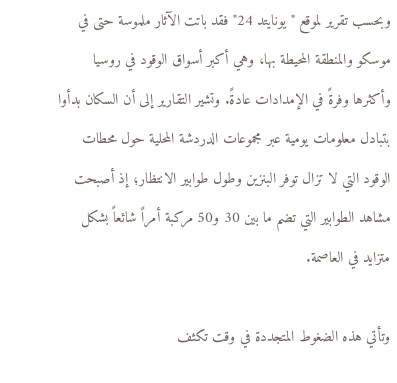وبحسب تقرير لموقع "يونايتد 24" فقد باتت الآثار ملموسة حتى في موسكو والمنطقة المحيطة بها، وهي أكبر أسواق الوقود في روسيا وأكثرها وفرةً في الإمدادات عادةً. وتشير التقارير إلى أن السكان بدأوا بتبادل معلومات يومية عبر مجموعات الدردشة المحلية حول محطات الوقود التي لا تزال توفر البنزين وطول طوابير الانتظار؛ إذ أصبحت مشاهد الطوابير التي تضم ما بين 30 و50 مركبة أمراً شائعاً بشكل متزايد في العاصمة.

وتأتي هذه الضغوط المتجددة في وقت تكثف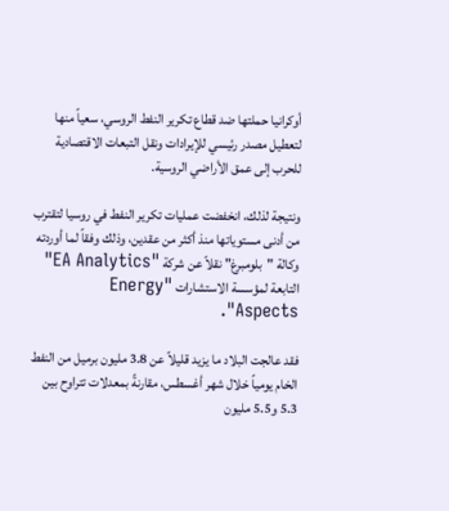أوكرانيا حملتها ضد قطاع تكرير النفط الروسي، سعياً منها لتعطيل مصدر رئيسي للإيرادات ونقل التبعات الاقتصادية للحرب إلى عمق الأراضي الروسية.

ونتيجة لذلك، انخفضت عمليات تكرير النفط في روسيا لتقترب من أدنى مستوياتها منذ أكثر من عقدين، وذلك وفقاً لما أوردته وكالة "بلومبرغ" نقلاً عن شركة "EA Analytics" التابعة لمؤسسة الاستشارات "Energy Aspects".

فقد عالجت البلاد ما يزيد قليلاً عن 3.8 مليون برميل من النفط الخام يومياً خلال شهر أغسطس، مقارنةً بمعدلات تتراوح بين 5.3 و5.5 مليون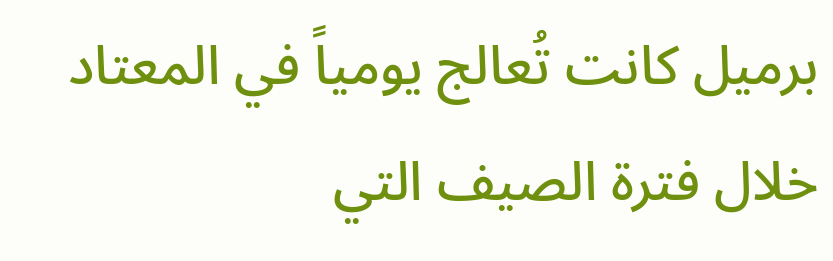برميل كانت تُعالج يومياً في المعتاد خلال فترة الصيف التي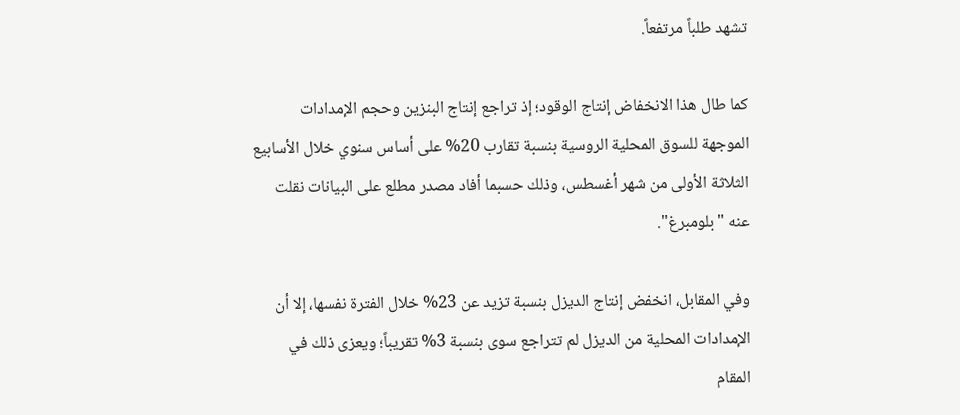تشهد طلباً مرتفعاً.

كما طال هذا الانخفاض إنتاج الوقود؛ إذ تراجع إنتاج البنزين وحجم الإمدادات الموجهة للسوق المحلية الروسية بنسبة تقارب 20% على أساس سنوي خلال الأسابيع الثلاثة الأولى من شهر أغسطس، وذلك حسبما أفاد مصدر مطلع على البيانات نقلت عنه "بلومبرغ".

وفي المقابل، انخفض إنتاج الديزل بنسبة تزيد عن 23% خلال الفترة نفسها، إلا أن الإمدادات المحلية من الديزل لم تتراجع سوى بنسبة 3% تقريباً؛ ويعزى ذلك في المقام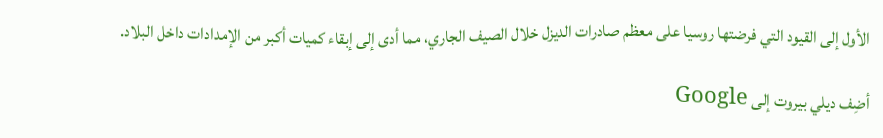الأول إلى القيود التي فرضتها روسيا على معظم صادرات الديزل خلال الصيف الجاري، مما أدى إلى إبقاء كميات أكبر من الإمدادات داخل البلاد.

أضِف ديلي بيروت إلى Google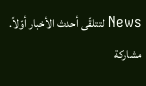News لتتلقّى أحدث الأخبار أوّلاً.
مشاركة